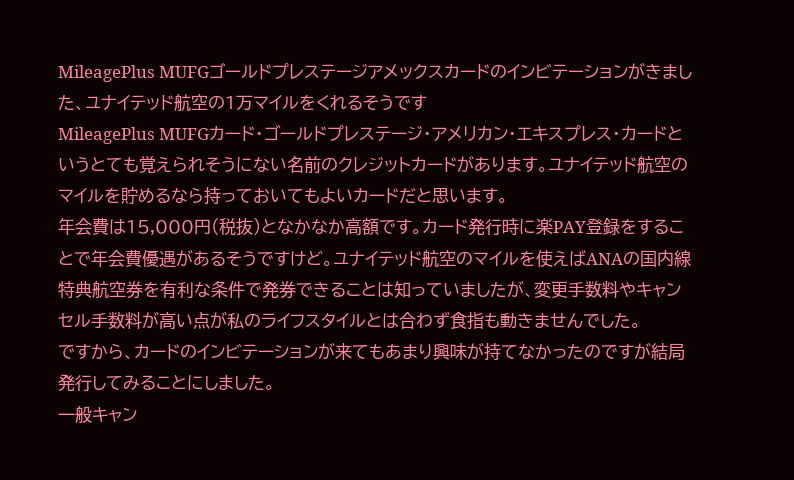MileagePlus MUFGゴールドプレステージアメックスカードのインビテーションがきました、ユナイテッド航空の1万マイルをくれるそうです
MileagePlus MUFGカード・ゴールドプレステージ・アメリカン・エキスプレス・カードというとても覚えられそうにない名前のクレジットカードがあります。ユナイテッド航空のマイルを貯めるなら持っておいてもよいカードだと思います。
年会費は15,000円(税抜)となかなか高額です。カード発行時に楽PAY登録をすることで年会費優遇があるそうですけど。ユナイテッド航空のマイルを使えばANAの国内線特典航空券を有利な条件で発券できることは知っていましたが、変更手数料やキャンセル手数料が高い点が私のライフスタイルとは合わず食指も動きませんでした。
ですから、カードのインビテーションが来てもあまり興味が持てなかったのですが結局発行してみることにしました。
一般キャン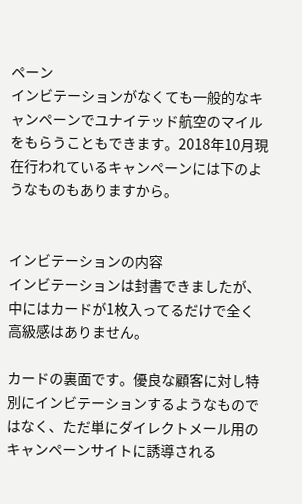ペーン
インビテーションがなくても一般的なキャンペーンでユナイテッド航空のマイルをもらうこともできます。2018年10月現在行われているキャンペーンには下のようなものもありますから。


インビテーションの内容
インビテーションは封書できましたが、中にはカードが1枚入ってるだけで全く高級感はありません。

カードの裏面です。優良な顧客に対し特別にインビテーションするようなものではなく、ただ単にダイレクトメール用のキャンペーンサイトに誘導される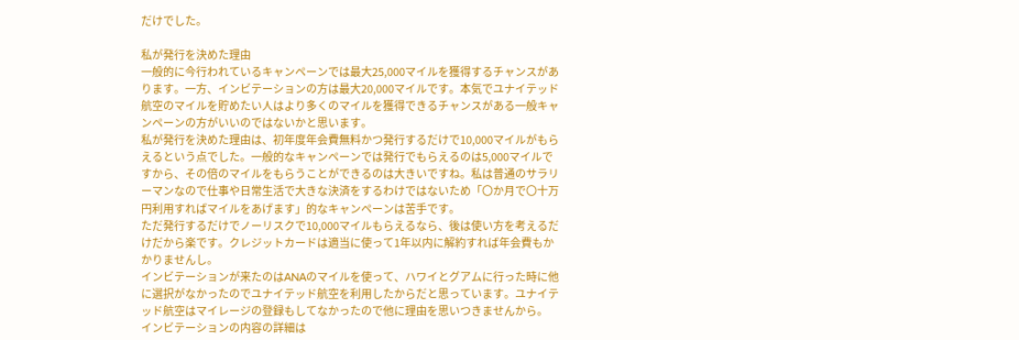だけでした。

私が発行を決めた理由
一般的に今行われているキャンペーンでは最大25,000マイルを獲得するチャンスがあります。一方、インビテーションの方は最大20,000マイルです。本気でユナイテッド航空のマイルを貯めたい人はより多くのマイルを獲得できるチャンスがある一般キャンペーンの方がいいのではないかと思います。
私が発行を決めた理由は、初年度年会費無料かつ発行するだけで10,000マイルがもらえるという点でした。一般的なキャンペーンでは発行でもらえるのは5,000マイルですから、その倍のマイルをもらうことができるのは大きいですね。私は普通のサラリーマンなので仕事や日常生活で大きな決済をするわけではないため「〇か月で〇十万円利用すればマイルをあげます」的なキャンペーンは苦手です。
ただ発行するだけでノーリスクで10,000マイルもらえるなら、後は使い方を考えるだけだから楽です。クレジットカードは適当に使って1年以内に解約すれば年会費もかかりませんし。
インビテーションが来たのはANAのマイルを使って、ハワイとグアムに行った時に他に選択がなかったのでユナイテッド航空を利用したからだと思っています。ユナイテッド航空はマイレージの登録もしてなかったので他に理由を思いつきませんから。
インビテーションの内容の詳細は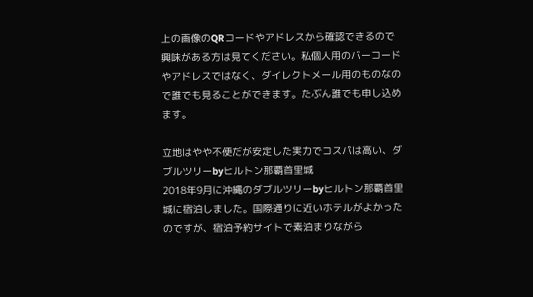上の画像のQRコードやアドレスから確認できるので興味がある方は見てください。私個人用のバーコードやアドレスではなく、ダイレクトメール用のものなので誰でも見ることができます。たぶん誰でも申し込めます。

立地はやや不便だが安定した実力でコスパは高い、ダブルツリーbyヒルトン那覇首里城
2018年9月に沖縄のダブルツリーbyヒルトン那覇首里城に宿泊しました。国際通りに近いホテルがよかったのですが、宿泊予約サイトで素泊まりながら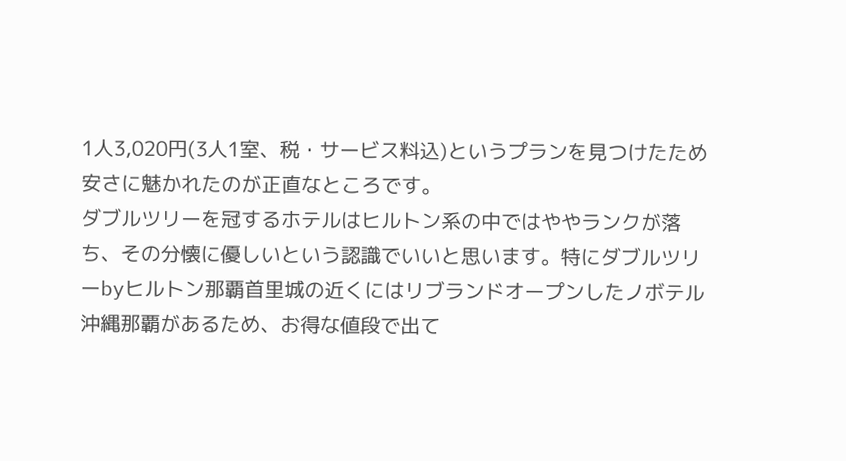1人3,020円(3人1室、税・サービス料込)というプランを見つけたため安さに魅かれたのが正直なところです。
ダブルツリーを冠するホテルはヒルトン系の中ではややランクが落ち、その分懐に優しいという認識でいいと思います。特にダブルツリーbyヒルトン那覇首里城の近くにはリブランドオープンしたノボテル沖縄那覇があるため、お得な値段で出て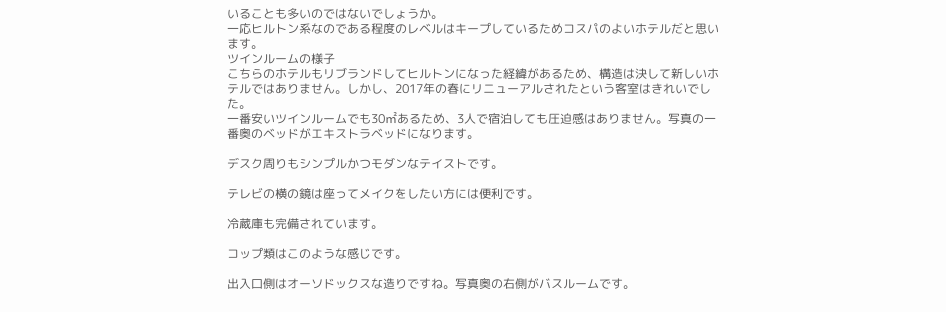いることも多いのではないでしょうか。
一応ヒルトン系なのである程度のレベルはキープしているためコスパのよいホテルだと思います。
ツインルームの様子
こちらのホテルもリブランドしてヒルトンになった経緯があるため、構造は決して新しいホテルではありません。しかし、2017年の春にリニューアルされたという客室はきれいでした。
一番安いツインルームでも30㎡あるため、3人で宿泊しても圧迫感はありません。写真の一番奥のベッドがエキストラベッドになります。

デスク周りもシンプルかつモダンなテイストです。

テレビの横の鏡は座ってメイクをしたい方には便利です。

冷蔵庫も完備されています。

コップ類はこのような感じです。

出入口側はオーソドックスな造りですね。写真奥の右側がバスルームです。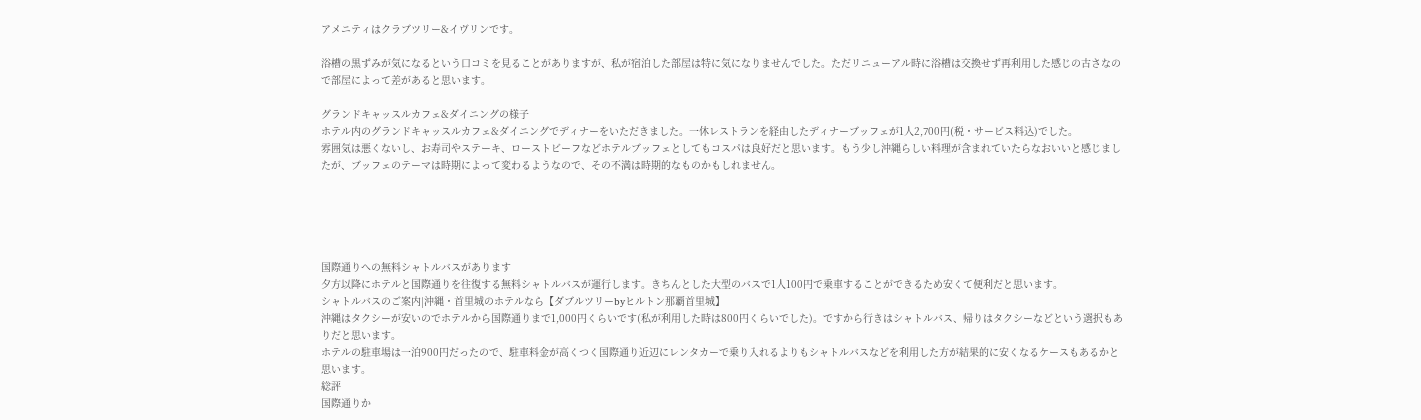アメニティはクラブツリー&イヴリンです。

浴槽の黒ずみが気になるという口コミを見ることがありますが、私が宿泊した部屋は特に気になりませんでした。ただリニューアル時に浴槽は交換せず再利用した感じの古さなので部屋によって差があると思います。

グランドキャッスルカフェ&ダイニングの様子
ホテル内のグランドキャッスルカフェ&ダイニングでディナーをいただきました。一休レストランを経由したディナーブッフェが1人2,700円(税・サービス料込)でした。
雰囲気は悪くないし、お寿司やステーキ、ローストビーフなどホテルブッフェとしてもコスパは良好だと思います。もう少し沖縄らしい料理が含まれていたらなおいいと感じましたが、ブッフェのテーマは時期によって変わるようなので、その不満は時期的なものかもしれません。





国際通りへの無料シャトルバスがあります
夕方以降にホテルと国際通りを往復する無料シャトルバスが運行します。きちんとした大型のバスで1人100円で乗車することができるため安くて便利だと思います。
シャトルバスのご案内|沖縄・首里城のホテルなら【ダブルツリーbyヒルトン那覇首里城】
沖縄はタクシーが安いのでホテルから国際通りまで1,000円くらいです(私が利用した時は800円くらいでした)。ですから行きはシャトルバス、帰りはタクシーなどという選択もありだと思います。
ホテルの駐車場は一泊900円だったので、駐車料金が高くつく国際通り近辺にレンタカーで乗り入れるよりもシャトルバスなどを利用した方が結果的に安くなるケースもあるかと思います。
総評
国際通りか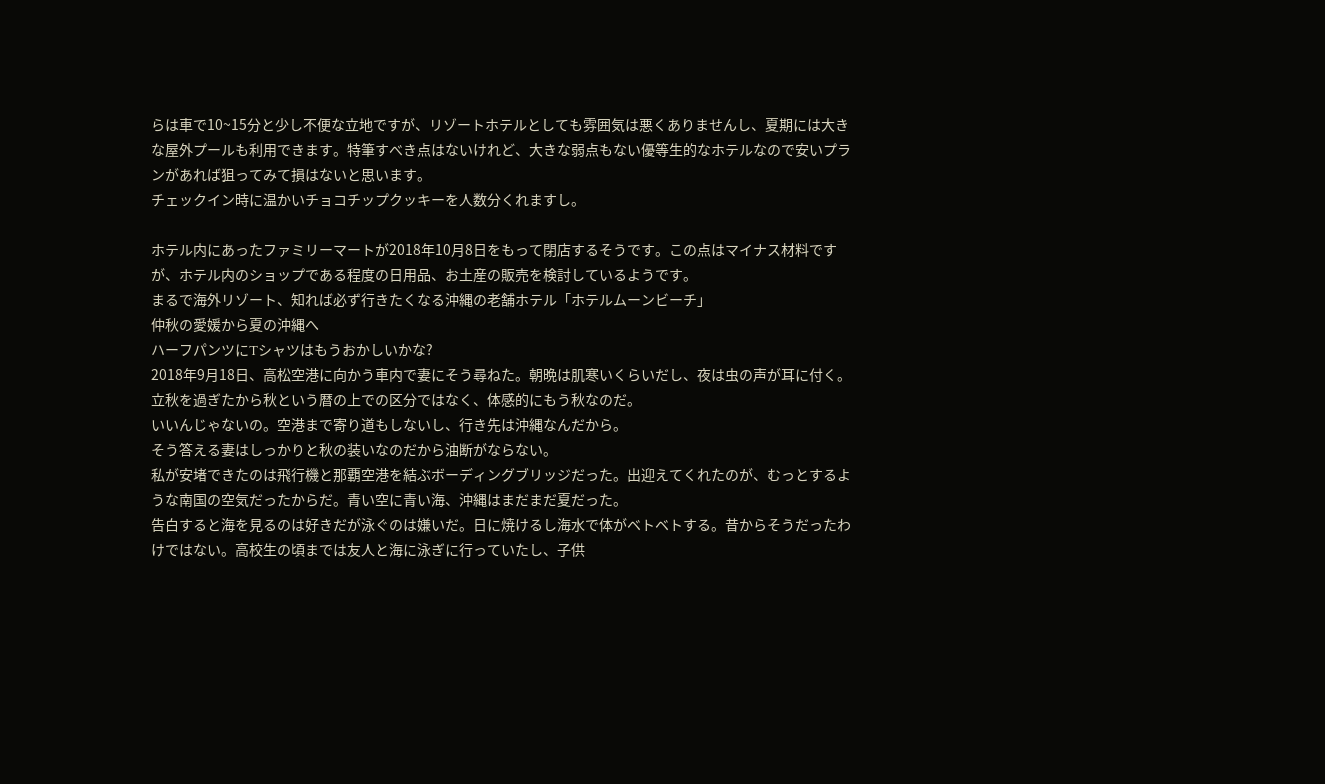らは車で10~15分と少し不便な立地ですが、リゾートホテルとしても雰囲気は悪くありませんし、夏期には大きな屋外プールも利用できます。特筆すべき点はないけれど、大きな弱点もない優等生的なホテルなので安いプランがあれば狙ってみて損はないと思います。
チェックイン時に温かいチョコチップクッキーを人数分くれますし。

ホテル内にあったファミリーマートが2018年10月8日をもって閉店するそうです。この点はマイナス材料ですが、ホテル内のショップである程度の日用品、お土産の販売を検討しているようです。
まるで海外リゾート、知れば必ず行きたくなる沖縄の老舗ホテル「ホテルムーンビーチ」
仲秋の愛媛から夏の沖縄へ
ハーフパンツにTシャツはもうおかしいかな?
2018年9月18日、高松空港に向かう車内で妻にそう尋ねた。朝晩は肌寒いくらいだし、夜は虫の声が耳に付く。立秋を過ぎたから秋という暦の上での区分ではなく、体感的にもう秋なのだ。
いいんじゃないの。空港まで寄り道もしないし、行き先は沖縄なんだから。
そう答える妻はしっかりと秋の装いなのだから油断がならない。
私が安堵できたのは飛行機と那覇空港を結ぶボーディングブリッジだった。出迎えてくれたのが、むっとするような南国の空気だったからだ。青い空に青い海、沖縄はまだまだ夏だった。
告白すると海を見るのは好きだが泳ぐのは嫌いだ。日に焼けるし海水で体がベトベトする。昔からそうだったわけではない。高校生の頃までは友人と海に泳ぎに行っていたし、子供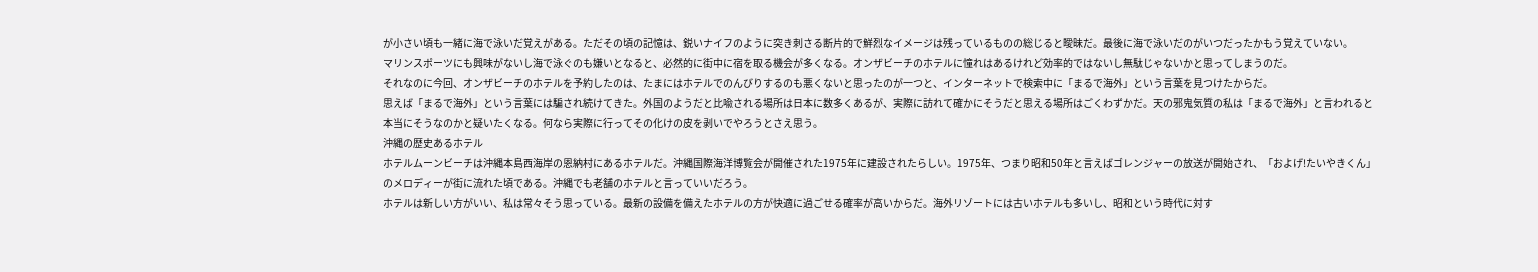が小さい頃も一緒に海で泳いだ覚えがある。ただその頃の記憶は、鋭いナイフのように突き刺さる断片的で鮮烈なイメージは残っているものの総じると曖昧だ。最後に海で泳いだのがいつだったかもう覚えていない。
マリンスポーツにも興味がないし海で泳ぐのも嫌いとなると、必然的に街中に宿を取る機会が多くなる。オンザビーチのホテルに憧れはあるけれど効率的ではないし無駄じゃないかと思ってしまうのだ。
それなのに今回、オンザビーチのホテルを予約したのは、たまにはホテルでのんびりするのも悪くないと思ったのが一つと、インターネットで検索中に「まるで海外」という言葉を見つけたからだ。
思えば「まるで海外」という言葉には騙され続けてきた。外国のようだと比喩される場所は日本に数多くあるが、実際に訪れて確かにそうだと思える場所はごくわずかだ。天の邪鬼気質の私は「まるで海外」と言われると本当にそうなのかと疑いたくなる。何なら実際に行ってその化けの皮を剥いでやろうとさえ思う。
沖縄の歴史あるホテル
ホテルムーンビーチは沖縄本島西海岸の恩納村にあるホテルだ。沖縄国際海洋博覧会が開催された1975年に建設されたらしい。1975年、つまり昭和50年と言えばゴレンジャーの放送が開始され、「およげ!たいやきくん」のメロディーが街に流れた頃である。沖縄でも老舗のホテルと言っていいだろう。
ホテルは新しい方がいい、私は常々そう思っている。最新の設備を備えたホテルの方が快適に過ごせる確率が高いからだ。海外リゾートには古いホテルも多いし、昭和という時代に対す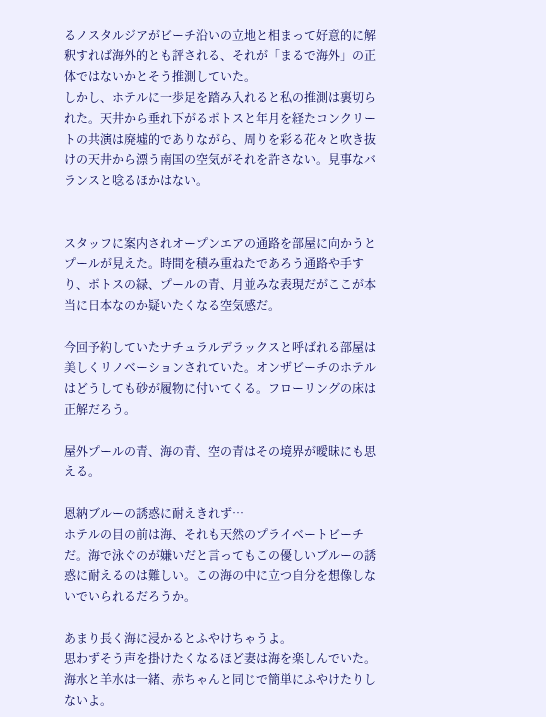るノスタルジアがビーチ沿いの立地と相まって好意的に解釈すれば海外的とも評される、それが「まるで海外」の正体ではないかとそう推測していた。
しかし、ホテルに一歩足を踏み入れると私の推測は裏切られた。天井から垂れ下がるポトスと年月を経たコンクリートの共演は廃墟的でありながら、周りを彩る花々と吹き抜けの天井から漂う南国の空気がそれを許さない。見事なバランスと唸るほかはない。


スタッフに案内されオープンエアの通路を部屋に向かうとプールが見えた。時間を積み重ねたであろう通路や手すり、ポトスの緑、プールの青、月並みな表現だがここが本当に日本なのか疑いたくなる空気感だ。

今回予約していたナチュラルデラックスと呼ばれる部屋は美しくリノベーションされていた。オンザビーチのホテルはどうしても砂が履物に付いてくる。フローリングの床は正解だろう。

屋外プールの青、海の青、空の青はその境界が曖昧にも思える。

恩納ブルーの誘惑に耐えきれず…
ホテルの目の前は海、それも天然のプライベートビーチだ。海で泳ぐのが嫌いだと言ってもこの優しいブルーの誘惑に耐えるのは難しい。この海の中に立つ自分を想像しないでいられるだろうか。

あまり長く海に浸かるとふやけちゃうよ。
思わずそう声を掛けたくなるほど妻は海を楽しんでいた。
海水と羊水は一緒、赤ちゃんと同じで簡単にふやけたりしないよ。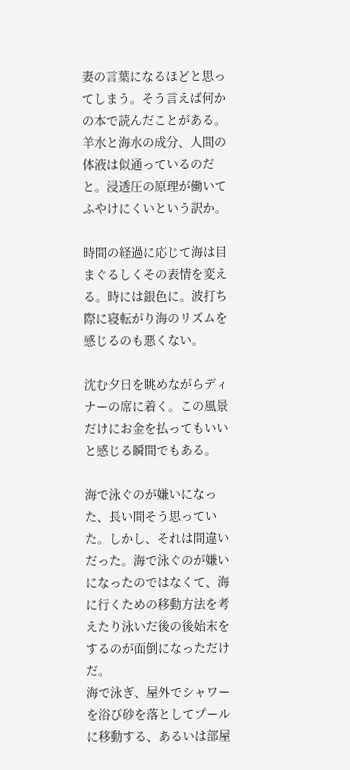妻の言葉になるほどと思ってしまう。そう言えば何かの本で読んだことがある。羊水と海水の成分、人間の体液は似通っているのだと。浸透圧の原理が働いてふやけにくいという訳か。

時間の経過に応じて海は目まぐるしくその表情を変える。時には銀色に。波打ち際に寝転がり海のリズムを感じるのも悪くない。

沈む夕日を眺めながらディナーの席に着く。この風景だけにお金を払ってもいいと感じる瞬間でもある。

海で泳ぐのが嫌いになった、長い間そう思っていた。しかし、それは間違いだった。海で泳ぐのが嫌いになったのではなくて、海に行くための移動方法を考えたり泳いだ後の後始末をするのが面倒になっただけだ。
海で泳ぎ、屋外でシャワーを浴び砂を落としてプールに移動する、あるいは部屋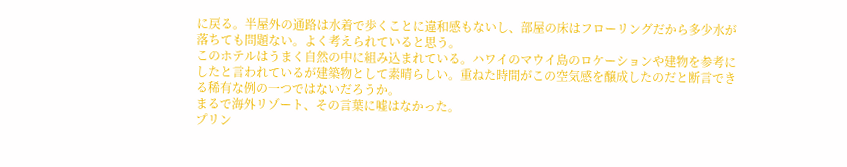に戻る。半屋外の通路は水着で歩くことに違和感もないし、部屋の床はフローリングだから多少水が落ちても問題ない。よく考えられていると思う。
このホテルはうまく自然の中に組み込まれている。ハワイのマウイ島のロケーションや建物を参考にしたと言われているが建築物として素晴らしい。重ねた時間がこの空気感を醸成したのだと断言できる稀有な例の一つではないだろうか。
まるで海外リゾート、その言葉に嘘はなかった。
プリン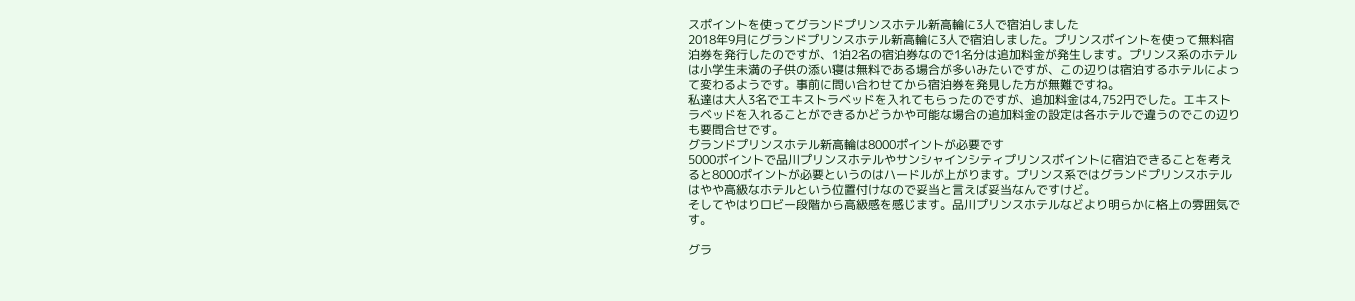スポイントを使ってグランドプリンスホテル新高輪に3人で宿泊しました
2018年9月にグランドプリンスホテル新高輪に3人で宿泊しました。プリンスポイントを使って無料宿泊券を発行したのですが、1泊2名の宿泊券なので1名分は追加料金が発生します。プリンス系のホテルは小学生未満の子供の添い寝は無料である場合が多いみたいですが、この辺りは宿泊するホテルによって変わるようです。事前に問い合わせてから宿泊券を発見した方が無難ですね。
私達は大人3名でエキストラベッドを入れてもらったのですが、追加料金は4,752円でした。エキストラベッドを入れることができるかどうかや可能な場合の追加料金の設定は各ホテルで違うのでこの辺りも要問合せです。
グランドプリンスホテル新高輪は8000ポイントが必要です
5000ポイントで品川プリンスホテルやサンシャインシティプリンスポイントに宿泊できることを考えると8000ポイントが必要というのはハードルが上がります。プリンス系ではグランドプリンスホテルはやや高級なホテルという位置付けなので妥当と言えば妥当なんですけど。
そしてやはりロビー段階から高級感を感じます。品川プリンスホテルなどより明らかに格上の雰囲気です。

グラ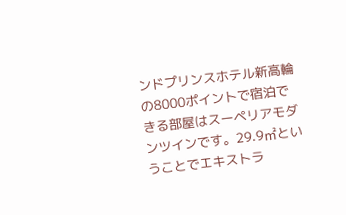ンドプリンスホテル新高輪の8000ポイントで宿泊できる部屋はスーペリアモダンツインです。29.9㎡ということでエキストラ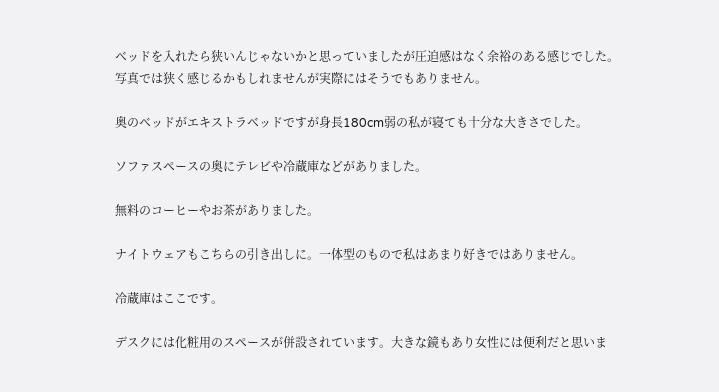ベッドを入れたら狭いんじゃないかと思っていましたが圧迫感はなく余裕のある感じでした。
写真では狭く感じるかもしれませんが実際にはそうでもありません。

奥のベッドがエキストラベッドですが身長180cm弱の私が寝ても十分な大きさでした。

ソファスペースの奥にテレビや冷蔵庫などがありました。

無料のコーヒーやお茶がありました。

ナイトウェアもこちらの引き出しに。一体型のもので私はあまり好きではありません。

冷蔵庫はここです。

デスクには化粧用のスペースが併設されています。大きな鏡もあり女性には便利だと思いま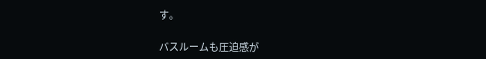す。

バスルームも圧迫感が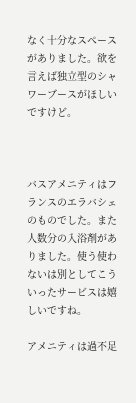なく十分なスペースがありました。欲を言えば独立型のシャワーブースがほしいですけど。



バスアメニティはフランスのエラバシェのものでした。また人数分の入浴剤がありました。使う使わないは別としてこういったサービスは嬉しいですね。

アメニティは過不足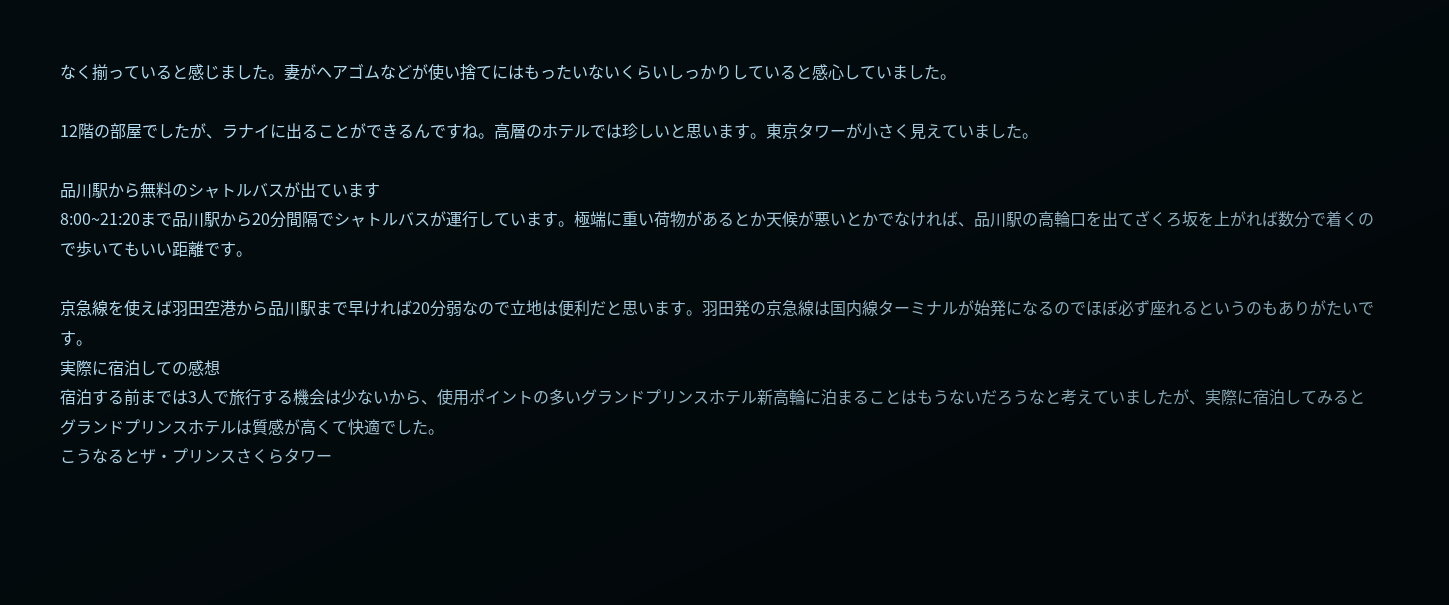なく揃っていると感じました。妻がヘアゴムなどが使い捨てにはもったいないくらいしっかりしていると感心していました。

12階の部屋でしたが、ラナイに出ることができるんですね。高層のホテルでは珍しいと思います。東京タワーが小さく見えていました。

品川駅から無料のシャトルバスが出ています
8:00~21:20まで品川駅から20分間隔でシャトルバスが運行しています。極端に重い荷物があるとか天候が悪いとかでなければ、品川駅の高輪口を出てざくろ坂を上がれば数分で着くので歩いてもいい距離です。

京急線を使えば羽田空港から品川駅まで早ければ20分弱なので立地は便利だと思います。羽田発の京急線は国内線ターミナルが始発になるのでほぼ必ず座れるというのもありがたいです。
実際に宿泊しての感想
宿泊する前までは3人で旅行する機会は少ないから、使用ポイントの多いグランドプリンスホテル新高輪に泊まることはもうないだろうなと考えていましたが、実際に宿泊してみるとグランドプリンスホテルは質感が高くて快適でした。
こうなるとザ・プリンスさくらタワー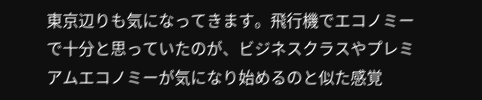東京辺りも気になってきます。飛行機でエコノミーで十分と思っていたのが、ビジネスクラスやプレミアムエコノミーが気になり始めるのと似た感覚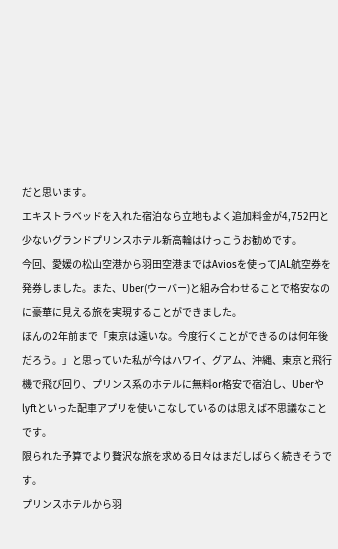だと思います。
エキストラベッドを入れた宿泊なら立地もよく追加料金が4,752円と少ないグランドプリンスホテル新高輪はけっこうお勧めです。
今回、愛媛の松山空港から羽田空港まではAviosを使ってJAL航空券を発券しました。また、Uber(ウーバー)と組み合わせることで格安なのに豪華に見える旅を実現することができました。
ほんの2年前まで「東京は遠いな。今度行くことができるのは何年後だろう。」と思っていた私が今はハワイ、グアム、沖縄、東京と飛行機で飛び回り、プリンス系のホテルに無料or格安で宿泊し、Uberやlyftといった配車アプリを使いこなしているのは思えば不思議なことです。
限られた予算でより贅沢な旅を求める日々はまだしばらく続きそうです。
プリンスホテルから羽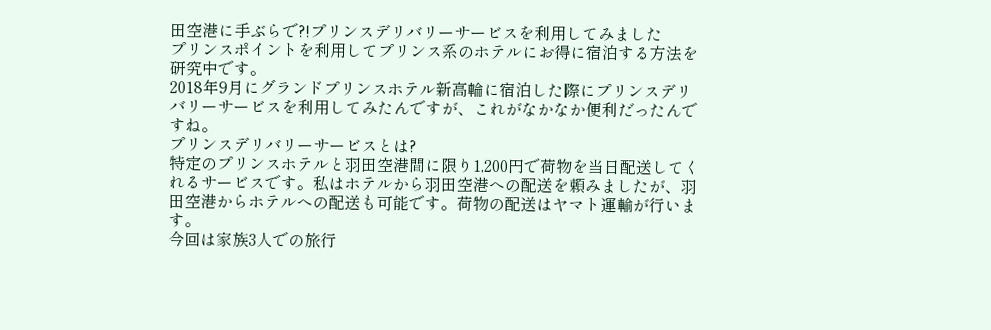田空港に手ぶらで?!プリンスデリバリーサービスを利用してみました
プリンスポイントを利用してプリンス系のホテルにお得に宿泊する方法を研究中です。
2018年9月にグランドプリンスホテル新高輪に宿泊した際にプリンスデリバリーサービスを利用してみたんですが、これがなかなか便利だったんですね。
プリンスデリバリーサービスとは?
特定のプリンスホテルと羽田空港間に限り1,200円で荷物を当日配送してくれるサービスです。私はホテルから羽田空港への配送を頼みましたが、羽田空港からホテルへの配送も可能です。荷物の配送はヤマト運輸が行います。
今回は家族3人での旅行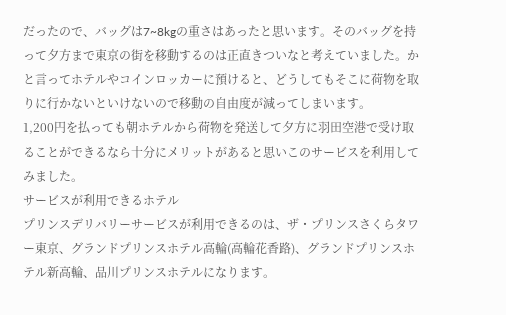だったので、バッグは7~8kgの重さはあったと思います。そのバッグを持って夕方まで東京の街を移動するのは正直きついなと考えていました。かと言ってホテルやコインロッカーに預けると、どうしてもそこに荷物を取りに行かないといけないので移動の自由度が減ってしまいます。
1,200円を払っても朝ホテルから荷物を発送して夕方に羽田空港で受け取ることができるなら十分にメリットがあると思いこのサービスを利用してみました。
サービスが利用できるホテル
プリンスデリバリーサービスが利用できるのは、ザ・プリンスさくらタワー東京、グランドプリンスホテル高輪(高輪花香路)、グランドプリンスホテル新高輪、品川プリンスホテルになります。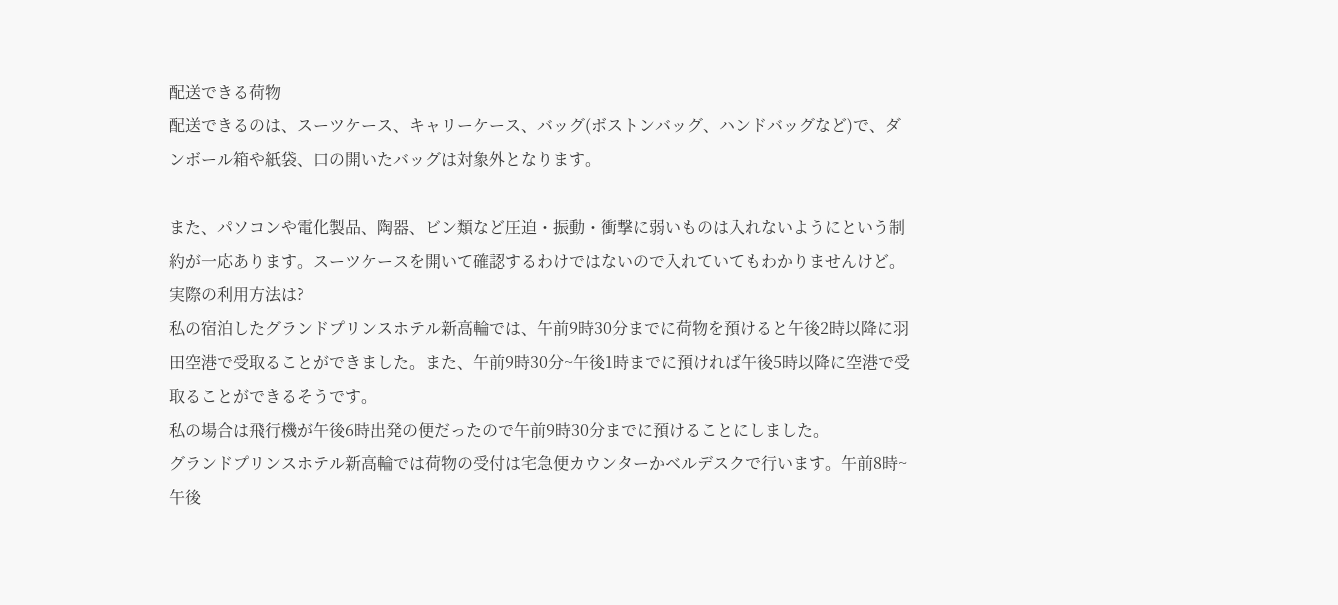配送できる荷物
配送できるのは、スーツケース、キャリーケース、バッグ(ボストンバッグ、ハンドバッグなど)で、ダンボール箱や紙袋、口の開いたバッグは対象外となります。

また、パソコンや電化製品、陶器、ビン類など圧迫・振動・衝撃に弱いものは入れないようにという制約が一応あります。スーツケースを開いて確認するわけではないので入れていてもわかりませんけど。
実際の利用方法は?
私の宿泊したグランドプリンスホテル新高輪では、午前9時30分までに荷物を預けると午後2時以降に羽田空港で受取ることができました。また、午前9時30分~午後1時までに預ければ午後5時以降に空港で受取ることができるそうです。
私の場合は飛行機が午後6時出発の便だったので午前9時30分までに預けることにしました。
グランドプリンスホテル新高輪では荷物の受付は宅急便カウンターかベルデスクで行います。午前8時~午後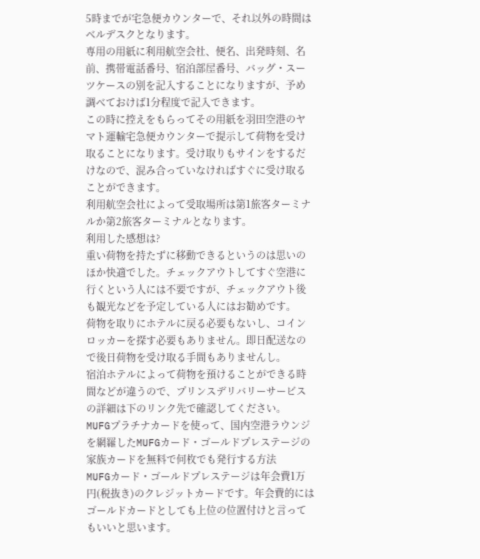5時までが宅急便カウンターで、それ以外の時間はベルデスクとなります。
専用の用紙に利用航空会社、便名、出発時刻、名前、携帯電話番号、宿泊部屋番号、バッグ・スーツケースの別を記入することになりますが、予め調べておけば1分程度で記入できます。
この時に控えをもらってその用紙を羽田空港のヤマト運輸宅急便カウンターで提示して荷物を受け取ることになります。受け取りもサインをするだけなので、混み合っていなければすぐに受け取ることができます。
利用航空会社によって受取場所は第1旅客ターミナルか第2旅客ターミナルとなります。
利用した感想は?
重い荷物を持たずに移動できるというのは思いのほか快適でした。チェックアウトしてすぐ空港に行くという人には不要ですが、チェックアウト後も観光などを予定している人にはお勧めです。
荷物を取りにホテルに戻る必要もないし、コインロッカーを探す必要もありません。即日配送なので後日荷物を受け取る手間もありませんし。
宿泊ホテルによって荷物を預けることができる時間などが違うので、プリンスデリバリーサービスの詳細は下のリンク先で確認してください。
MUFGプラチナカードを使って、国内空港ラウンジを網羅したMUFGカード・ゴールドプレステージの家族カードを無料で何枚でも発行する方法
MUFGカード・ゴールドプレステージは年会費1万円(税抜き)のクレジットカードです。年会費的にはゴールドカードとしても上位の位置付けと言ってもいいと思います。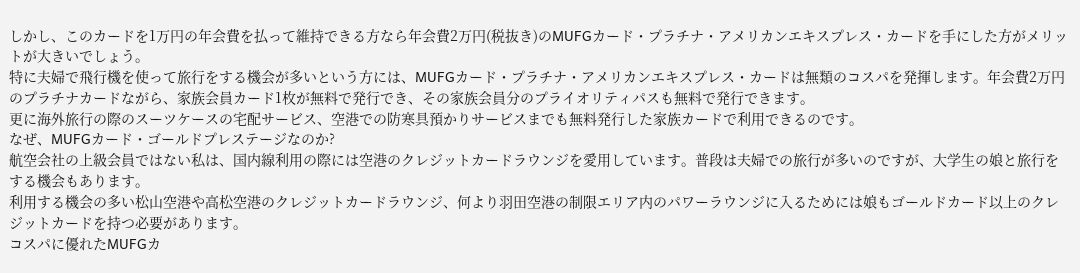しかし、このカードを1万円の年会費を払って維持できる方なら年会費2万円(税抜き)のMUFGカード・プラチナ・アメリカンエキスプレス・カードを手にした方がメリットが大きいでしょう。
特に夫婦で飛行機を使って旅行をする機会が多いという方には、MUFGカード・プラチナ・アメリカンエキスプレス・カードは無類のコスパを発揮します。年会費2万円のプラチナカードながら、家族会員カード1枚が無料で発行でき、その家族会員分のプライオリティパスも無料で発行できます。
更に海外旅行の際のスーツケースの宅配サービス、空港での防寒具預かりサービスまでも無料発行した家族カードで利用できるのです。
なぜ、MUFGカード・ゴールドプレステージなのか?
航空会社の上級会員ではない私は、国内線利用の際には空港のクレジットカードラウンジを愛用しています。普段は夫婦での旅行が多いのですが、大学生の娘と旅行をする機会もあります。
利用する機会の多い松山空港や高松空港のクレジットカードラウンジ、何より羽田空港の制限エリア内のパワーラウンジに入るためには娘もゴールドカード以上のクレジットカードを持つ必要があります。
コスパに優れたMUFGカ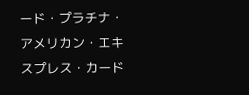ード・プラチナ・アメリカン・エキスプレス・カード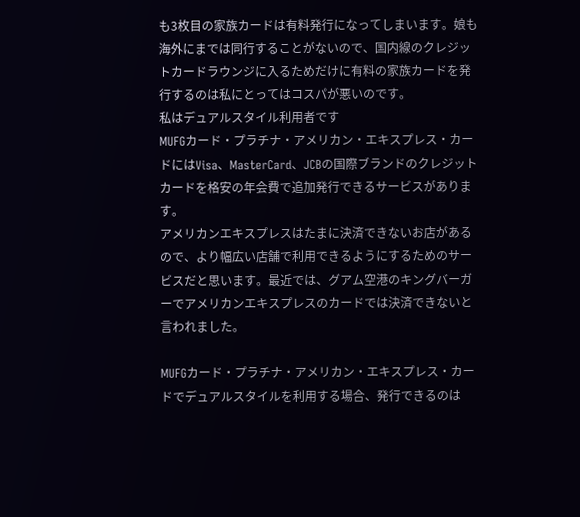も3枚目の家族カードは有料発行になってしまいます。娘も海外にまでは同行することがないので、国内線のクレジットカードラウンジに入るためだけに有料の家族カードを発行するのは私にとってはコスパが悪いのです。
私はデュアルスタイル利用者です
MUFGカード・プラチナ・アメリカン・エキスプレス・カードにはVisa、MasterCard、JCBの国際ブランドのクレジットカードを格安の年会費で追加発行できるサービスがあります。
アメリカンエキスプレスはたまに決済できないお店があるので、より幅広い店舗で利用できるようにするためのサービスだと思います。最近では、グアム空港のキングバーガーでアメリカンエキスプレスのカードでは決済できないと言われました。

MUFGカード・プラチナ・アメリカン・エキスプレス・カードでデュアルスタイルを利用する場合、発行できるのは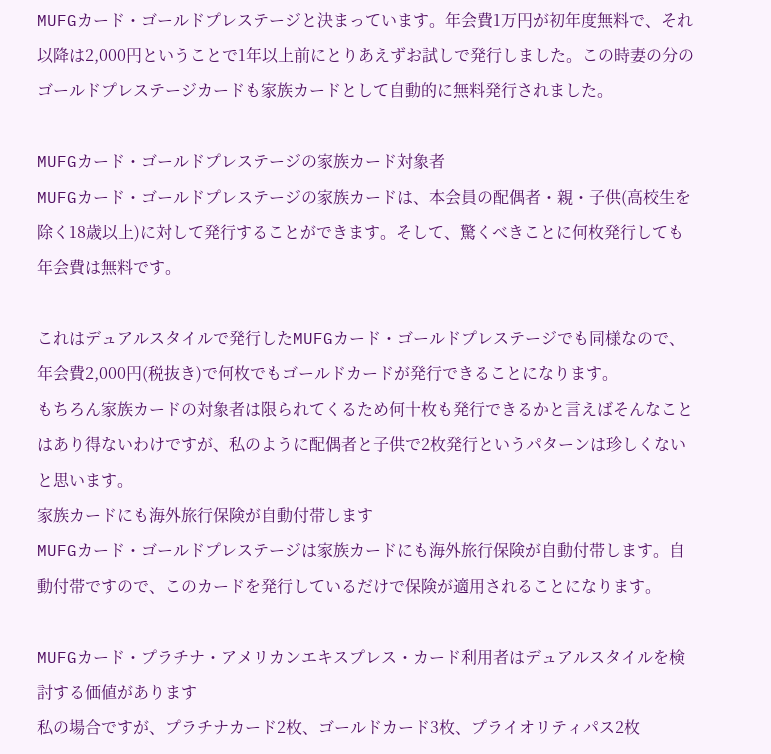MUFGカード・ゴールドプレステージと決まっています。年会費1万円が初年度無料で、それ以降は2,000円ということで1年以上前にとりあえずお試しで発行しました。この時妻の分のゴールドプレステージカードも家族カードとして自動的に無料発行されました。

MUFGカード・ゴールドプレステージの家族カード対象者
MUFGカード・ゴールドプレステージの家族カードは、本会員の配偶者・親・子供(高校生を除く18歳以上)に対して発行することができます。そして、驚くべきことに何枚発行しても年会費は無料です。

これはデュアルスタイルで発行したMUFGカード・ゴールドプレステージでも同様なので、年会費2,000円(税抜き)で何枚でもゴールドカードが発行できることになります。
もちろん家族カードの対象者は限られてくるため何十枚も発行できるかと言えばそんなことはあり得ないわけですが、私のように配偶者と子供で2枚発行というパターンは珍しくないと思います。
家族カードにも海外旅行保険が自動付帯します
MUFGカード・ゴールドプレステージは家族カードにも海外旅行保険が自動付帯します。自動付帯ですので、このカードを発行しているだけで保険が適用されることになります。

MUFGカード・プラチナ・アメリカンエキスプレス・カード利用者はデュアルスタイルを検討する価値があります
私の場合ですが、プラチナカード2枚、ゴールドカード3枚、プライオリティパス2枚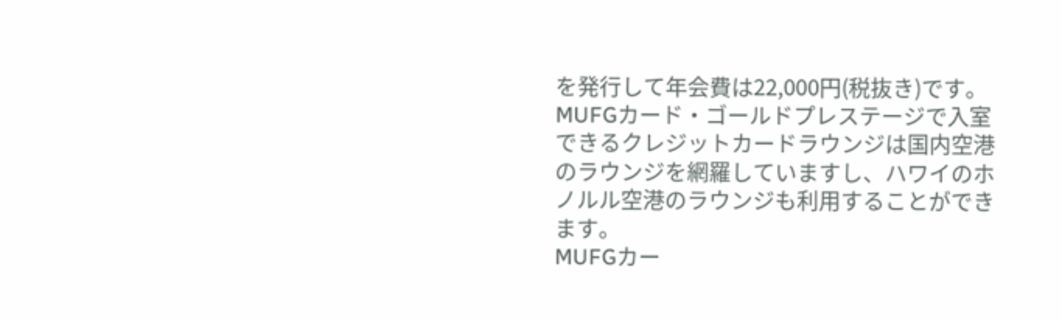を発行して年会費は22,000円(税抜き)です。MUFGカード・ゴールドプレステージで入室できるクレジットカードラウンジは国内空港のラウンジを網羅していますし、ハワイのホノルル空港のラウンジも利用することができます。
MUFGカー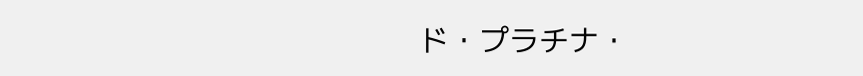ド・プラチナ・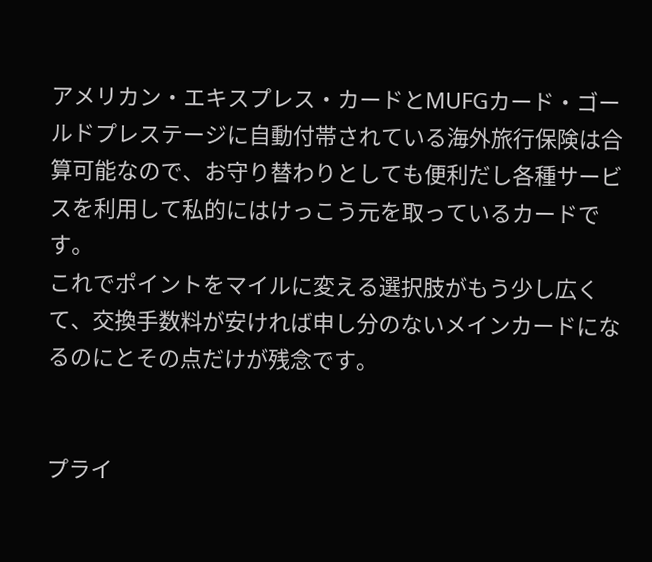アメリカン・エキスプレス・カードとMUFGカード・ゴールドプレステージに自動付帯されている海外旅行保険は合算可能なので、お守り替わりとしても便利だし各種サービスを利用して私的にはけっこう元を取っているカードです。
これでポイントをマイルに変える選択肢がもう少し広くて、交換手数料が安ければ申し分のないメインカードになるのにとその点だけが残念です。


プライ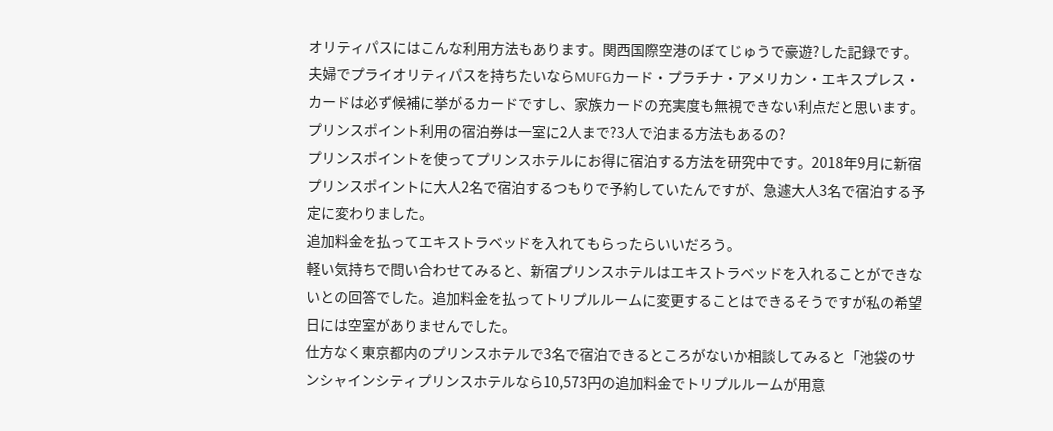オリティパスにはこんな利用方法もあります。関西国際空港のぼてじゅうで豪遊?した記録です。夫婦でプライオリティパスを持ちたいならMUFGカード・プラチナ・アメリカン・エキスプレス・カードは必ず候補に挙がるカードですし、家族カードの充実度も無視できない利点だと思います。
プリンスポイント利用の宿泊券は一室に2人まで?3人で泊まる方法もあるの?
プリンスポイントを使ってプリンスホテルにお得に宿泊する方法を研究中です。2018年9月に新宿プリンスポイントに大人2名で宿泊するつもりで予約していたんですが、急遽大人3名で宿泊する予定に変わりました。
追加料金を払ってエキストラベッドを入れてもらったらいいだろう。
軽い気持ちで問い合わせてみると、新宿プリンスホテルはエキストラベッドを入れることができないとの回答でした。追加料金を払ってトリプルルームに変更することはできるそうですが私の希望日には空室がありませんでした。
仕方なく東京都内のプリンスホテルで3名で宿泊できるところがないか相談してみると「池袋のサンシャインシティプリンスホテルなら10,573円の追加料金でトリプルルームが用意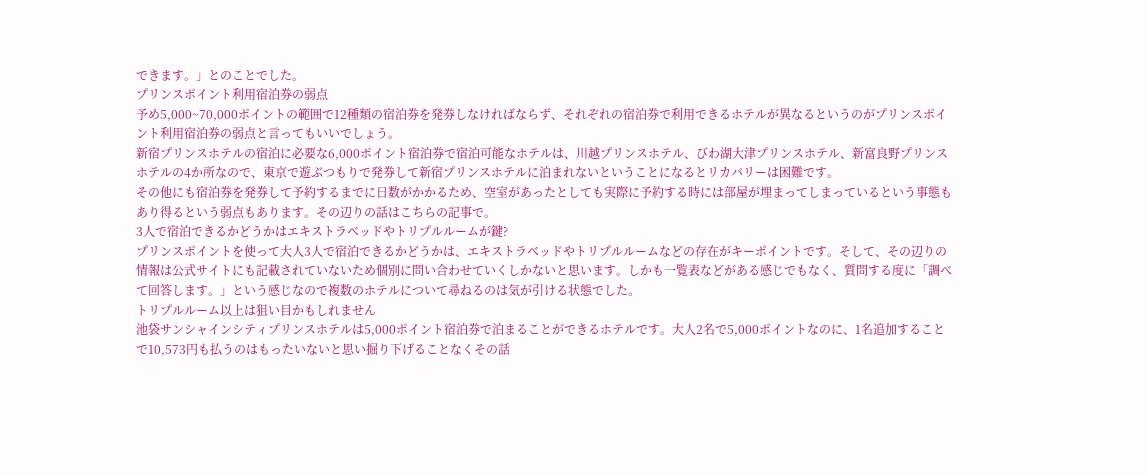できます。」とのことでした。
プリンスポイント利用宿泊券の弱点
予め5,000~70,000ポイントの範囲で12種類の宿泊券を発券しなければならず、それぞれの宿泊券で利用できるホテルが異なるというのがプリンスポイント利用宿泊券の弱点と言ってもいいでしょう。
新宿プリンスホテルの宿泊に必要な6,000ポイント宿泊券で宿泊可能なホテルは、川越プリンスホテル、びわ湖大津プリンスホテル、新富良野プリンスホテルの4か所なので、東京で遊ぶつもりで発券して新宿プリンスホテルに泊まれないということになるとリカバリーは困難です。
その他にも宿泊券を発券して予約するまでに日数がかかるため、空室があったとしても実際に予約する時には部屋が埋まってしまっているという事態もあり得るという弱点もあります。その辺りの話はこちらの記事で。
3人で宿泊できるかどうかはエキストラベッドやトリプルルームが鍵?
プリンスポイントを使って大人3人で宿泊できるかどうかは、エキストラベッドやトリプルルームなどの存在がキーポイントです。そして、その辺りの情報は公式サイトにも記載されていないため個別に問い合わせていくしかないと思います。しかも一覧表などがある感じでもなく、質問する度に「調べて回答します。」という感じなので複数のホテルについて尋ねるのは気が引ける状態でした。
トリプルルーム以上は狙い目かもしれません
池袋サンシャインシティプリンスホテルは5,000ポイント宿泊券で泊まることができるホテルです。大人2名で5,000ポイントなのに、1名追加することで10,573円も払うのはもったいないと思い掘り下げることなくその話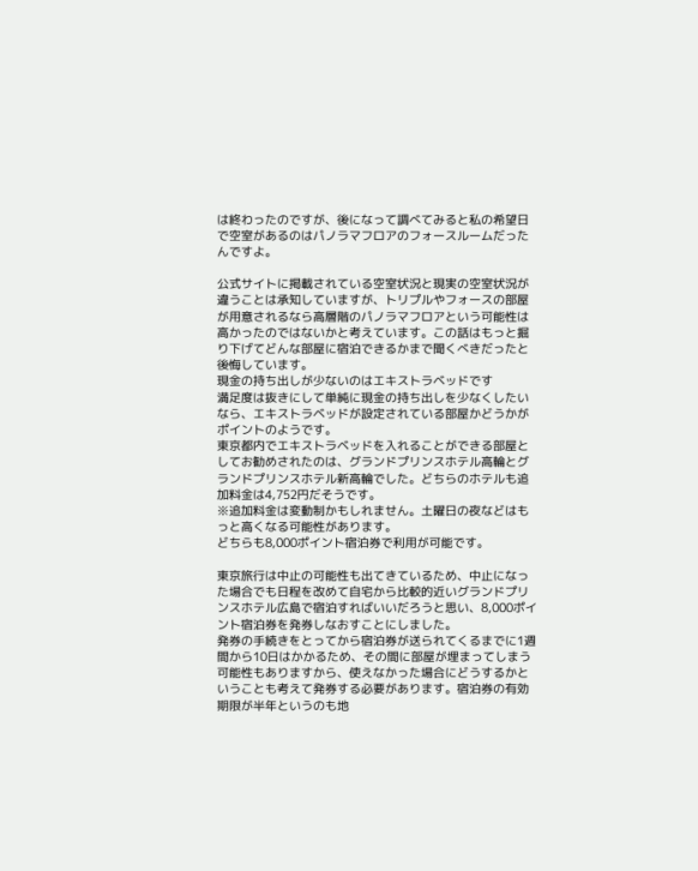は終わったのですが、後になって調べてみると私の希望日で空室があるのはパノラマフロアのフォースルームだったんですよ。

公式サイトに掲載されている空室状況と現実の空室状況が違うことは承知していますが、トリプルやフォースの部屋が用意されるなら高層階のパノラマフロアという可能性は高かったのではないかと考えています。この話はもっと掘り下げてどんな部屋に宿泊できるかまで聞くべきだったと後悔しています。
現金の持ち出しが少ないのはエキストラベッドです
満足度は抜きにして単純に現金の持ち出しを少なくしたいなら、エキストラベッドが設定されている部屋かどうかがポイントのようです。
東京都内でエキストラベッドを入れることができる部屋としてお勧めされたのは、グランドプリンスホテル高輪とグランドプリンスホテル新高輪でした。どちらのホテルも追加料金は4,752円だそうです。
※追加料金は変動制かもしれません。土曜日の夜などはもっと高くなる可能性があります。
どちらも8,000ポイント宿泊券で利用が可能です。

東京旅行は中止の可能性も出てきているため、中止になった場合でも日程を改めて自宅から比較的近いグランドプリンスホテル広島で宿泊すればいいだろうと思い、8,000ポイント宿泊券を発券しなおすことにしました。
発券の手続きをとってから宿泊券が送られてくるまでに1週間から10日はかかるため、その間に部屋が埋まってしまう可能性もありますから、使えなかった場合にどうするかということも考えて発券する必要があります。宿泊券の有効期限が半年というのも地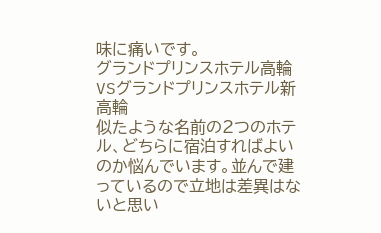味に痛いです。
グランドプリンスホテル高輪VSグランドプリンスホテル新高輪
似たような名前の2つのホテル、どちらに宿泊すればよいのか悩んでいます。並んで建っているので立地は差異はないと思い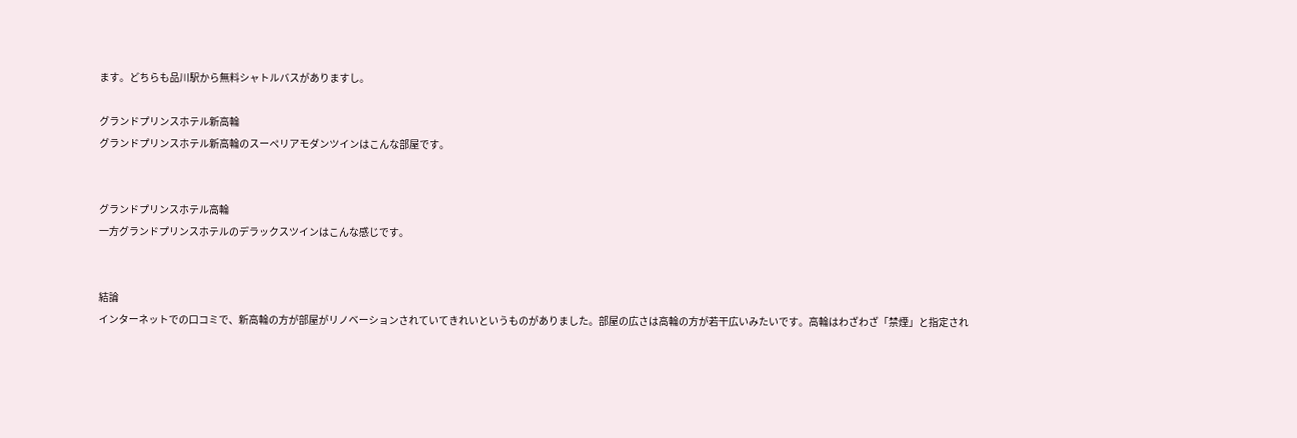ます。どちらも品川駅から無料シャトルバスがありますし。

グランドプリンスホテル新高輪
グランドプリンスホテル新高輪のスーペリアモダンツインはこんな部屋です。


グランドプリンスホテル高輪
一方グランドプリンスホテルのデラックスツインはこんな感じです。


結論
インターネットでの口コミで、新高輪の方が部屋がリノベーションされていてきれいというものがありました。部屋の広さは高輪の方が若干広いみたいです。高輪はわざわざ「禁煙」と指定され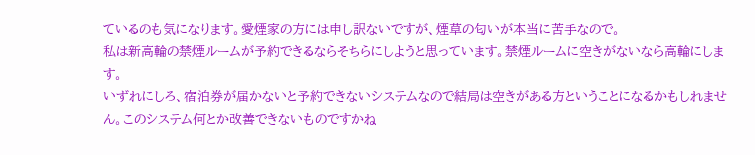ているのも気になります。愛煙家の方には申し訳ないですが、煙草の匂いが本当に苦手なので。
私は新高輪の禁煙ルームが予約できるならそちらにしようと思っています。禁煙ルームに空きがないなら高輪にします。
いずれにしろ、宿泊券が届かないと予約できないシステムなので結局は空きがある方ということになるかもしれません。このシステム何とか改善できないものですかね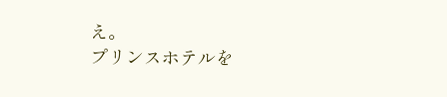え。
プリンスホテルを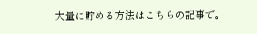大量に貯める方法はこちらの記事で。